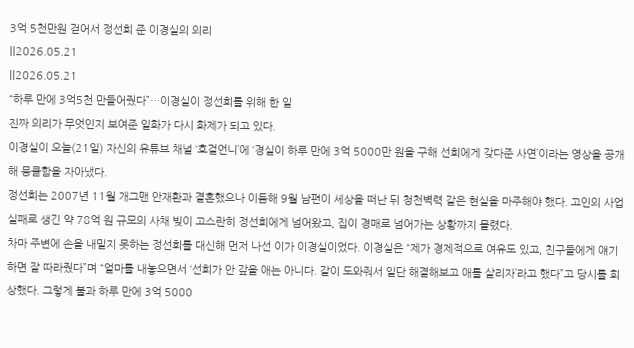3억 5천만원 걷어서 정선희 준 이경실의 의리
||2026.05.21
||2026.05.21
“하루 만에 3억5천 만들어줬다”…이경실이 정선희를 위해 한 일
진짜 의리가 무엇인지 보여준 일화가 다시 화제가 되고 있다.
이경실이 오늘(21일) 자신의 유튜브 채널 ‘호걸언니’에 ‘경실이 하루 만에 3억 5000만 원을 구해 선희에게 갖다준 사연’이라는 영상을 공개해 뭉클함을 자아냈다.
정선희는 2007년 11월 개그맨 안재환과 결혼했으나 이듬해 9월 남편이 세상을 떠난 뒤 청천벽력 같은 현실을 마주해야 했다. 고인의 사업 실패로 생긴 약 78억 원 규모의 사채 빚이 고스란히 정선희에게 넘어왔고, 집이 경매로 넘어가는 상황까지 몰렸다.
차마 주변에 손을 내밀지 못하는 정선희를 대신해 먼저 나선 이가 이경실이었다. 이경실은 “제가 경제적으로 여유도 있고, 친구들에게 얘기하면 잘 따라줬다”며 “얼마를 내놓으면서 ‘선희가 안 갚을 애는 아니다. 같이 도와줘서 일단 해결해보고 애를 살리자’라고 했다”고 당시를 회상했다. 그렇게 불과 하루 만에 3억 5000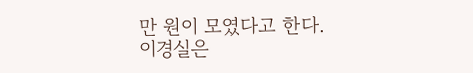만 원이 모였다고 한다.
이경실은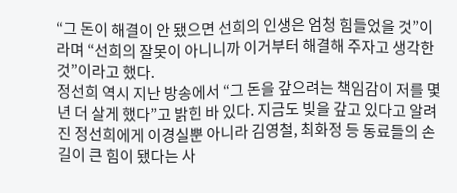“그 돈이 해결이 안 됐으면 선희의 인생은 엄청 힘들었을 것”이라며 “선희의 잘못이 아니니까 이거부터 해결해 주자고 생각한 것”이라고 했다.
정선희 역시 지난 방송에서 “그 돈을 갚으려는 책임감이 저를 몇 년 더 살게 했다”고 밝힌 바 있다. 지금도 빚을 갚고 있다고 알려진 정선희에게 이경실뿐 아니라 김영철, 최화정 등 동료들의 손길이 큰 힘이 됐다는 사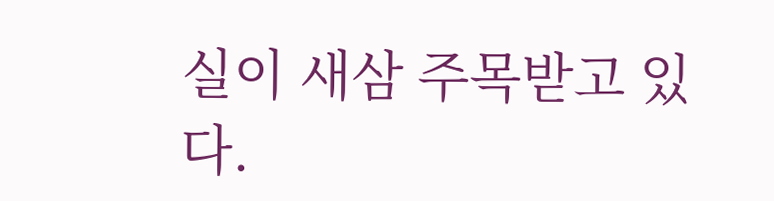실이 새삼 주목받고 있다.